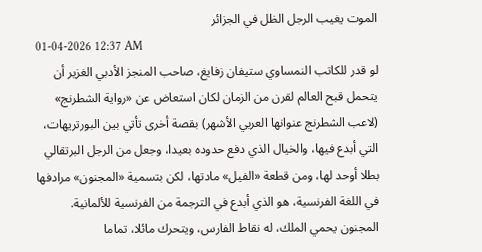الموت يغيب الرجل الظل في الجزائر
01-04-2026 12:37 AM
لو قدر للكاتب النمساوي ستيفان زفايغ، صاحب المنجز الأدبي الغزير أن يتحمل قبح العالم لقرن من الزمان لكان استعاض عن «رواية الشطرنج» (لاعب الشطرنج عنوانها العربي الأشهر) بقصة أخرى تأتي بين البورتريهات، التي أبدع فيها، والخيال الذي دفع حدوده بعيدا، وجعل من الرجل البرتقالي بطلا أوحد لها، ومن قطعة «الفيل» مادتها، لكن بتسمية «المجنون» مرادفها في اللغة الفرنسية، هو الذي أبدع في الترجمة من الفرنسية للألمانية. المجنون يحمي الملك، له نقاط الفارس، ويتحرك مائلا، تماما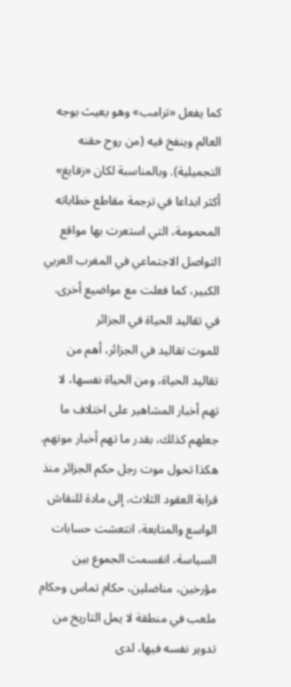كما يفعل «ترامب» وهو يعيث بوجه العالم وينفخ فيه (من روح حقنه التجميلية). وبالمناسبة لكان «زفايغ» أكثر ابداعا في ترجمة مقاطع خطاباته المحمومة، التي استعرت بها مواقع التواصل الاجتماعي في المغرب العربي الكبير، كما فعلت مع مواضيع أخرى.
في تقاليد الحياة في الجزائر
للموت تقاليد في الجزائر، أهم من تقاليد الحياة، ومن الحياة نفسها، لا تهم أخبار المشاهير على اختلاف ما جعلهم كذلك، بقدر ما تهم أخبار موتهم. هكذا تحول موت رجل حكم الجزائر منذ قرابة العقود الثلاث، إلى مادة للنقاش الواسع والمتابعة، انتعشت حسابات السياسة، انقسمت الجموع بين مؤرخين، مناضلين، حكام تماس وحكام ملعب في منطقة لا يمل التاريخ من تدوير نفسه فيها، لدى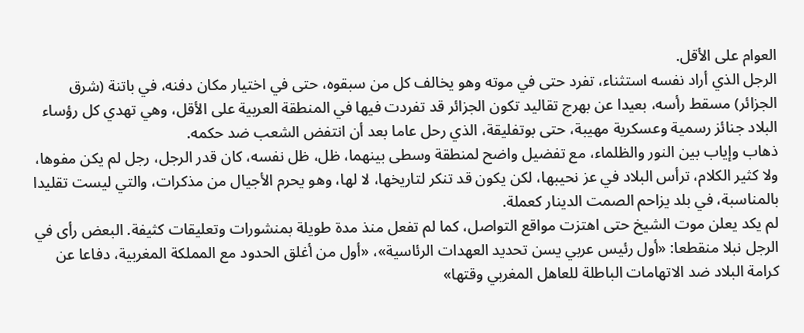العوام على الأقل.
الرجل الذي أراد نفسه استثناء، تفرد حتى في موته وهو يخالف كل من سبقوه، حتى في اختيار مكان دفنه، في باتنة (شرق الجزائر) مسقط رأسه، بعيدا عن بهرج تقاليد تكون الجزائر قد تفردت فيها في المنطقة العربية على الأقل، وهي تهدي كل رؤساء البلاد جنائز رسمية وعسكرية مهيبة، حتى بوتفليقة، الذي رحل عاما بعد أن انتفض الشعب ضد حكمه.
ذهاب وإياب بين النور والظلماء، مع تفضيل واضح لمنطقة وسطى بينهما، ظل، ظل نفسه، كان قدر الرجل، رجل لم يكن مفوها، ولا كثير الكلام، ترأس البلاد في عز نحيبها، لكن يكون قد تنكر لتاريخها، لا لها، وهو يحرم الأجيال من مذكرات، والتي ليست تقليدا بالمناسبة، في بلد يزاحم الصمت الدينار كعملة.
لم يكد يعلن موت الشيخ حتى اهتزت مواقع التواصل، كما لم تفعل منذ مدة طويلة بمنشورات وتعليقات كثيفة. البعض رأى في الرجل نبلا منقطعا: «أول رئيس عربي يسن تحديد العهدات الرئاسية»، «أول من أغلق الحدود مع المملكة المغربية، دفاعا عن كرامة البلاد ضد الاتهامات الباطلة للعاهل المغربي وقتها»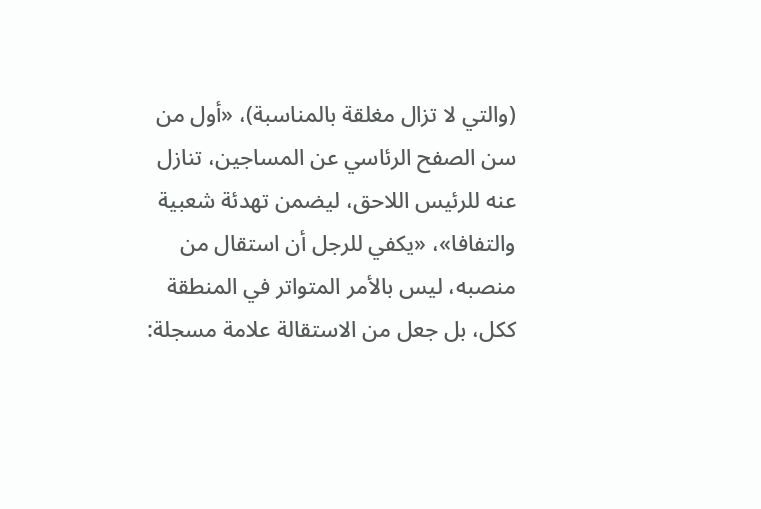(والتي لا تزال مغلقة بالمناسبة)، «أول من سن الصفح الرئاسي عن المساجين، تنازل عنه للرئيس اللاحق، ليضمن تهدئة شعبية والتفافا»، «يكفي للرجل أن استقال من منصبه، ليس بالأمر المتواتر في المنطقة ككل، بل جعل من الاستقالة علامة مسجلة: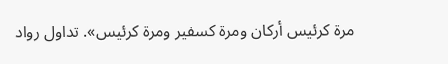مرة كرئيس أركان ومرة كسفير ومرة كرئيس». تداول رواد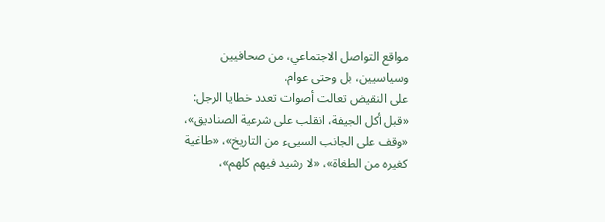مواقع التواصل الاجتماعي، من صحافيين وسياسيين، بل وحتى عوام.
على النقيض تعالت أصوات تعدد خطايا الرجل: «قبل أكل الجيفة، انقلب على شرعية الصناديق»، «وقف على الجانب السيىء من التاريخ»، «طاغية كغيره من الطغاة»، «لا رشيد فيهم كلهم»،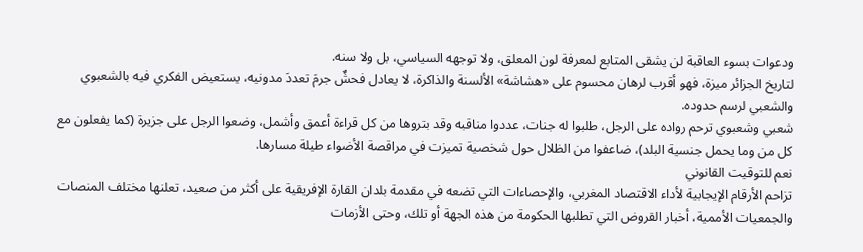ودعوات بسوء العاقبة لن يشقى المتابع لمعرفة لون المعلق، ولا توجهه السياسي، بل ولا سنه.
لتاريخ الجزائر ميزة، فهو أقرب لرهان محسوم على «هشاشة» الألسنة والذاكرة، لا يعادل فحشٌ جرمَ تعددَ مدونيه، يستعيض الفكري فيه بالشعبوي والشعبي لرسم حدوده.
شعبي وشعبوي ترحم رواده على الرجل، طلبوا له جنات، عددوا مناقبه وقد بتروها من كل قراءة أعمق وأشمل، وضعوا الرجل على جزيرة (كما يفعلون مع كل من وما يحمل جنسية البلد)، ضاعفوا من الظلال حول شخصية تميزت في مراقصة الأضواء طيلة مسارها.
نعم للتوقيت القانوني
تزاحم الأرقام الإيجابية لأداء الاقتصاد المغربي، والإحصاءات التي تضعه في مقدمة بلدان القارة الإفريقية على أكثر من صعيد، تعلنها مختلف المنصات والجمعيات الأممية، أخبار القروض التي تطلبها الحكومة من هذه الجهة أو تلك، وحتى الأزمات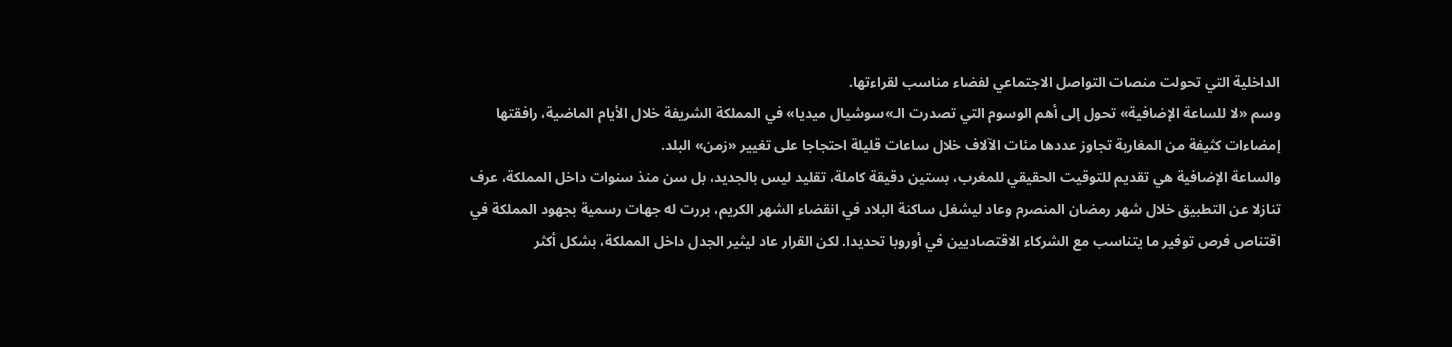الداخلية التي تحولت منصات التواصل الاجتماعي لفضاء مناسب لقراءتها.
وسم «لا للساعة الإضافية» تحول إلى أهم الوسوم التي تصدرت الـ»سوشيال ميديا» في المملكة الشريفة خلال الأيام الماضية، رافقتها إمضاءات كثيفة من المغاربة تجاوز عددها مئات الآلاف خلال ساعات قليلة احتجاجا على تغيير «زمن» البلد.
والساعة الإضافية هي تقديم للتوقيت الحقيقي للمغرب، بستين دقيقة كاملة، تقليد ليس بالجديد، بل سن منذ سنوات داخل المملكة، عرف تنازلا عن التطبيق خلال شهر رمضان المنصرم وعاد ليشغل ساكنة البلاد في انقضاء الشهر الكريم، بررت له جهات رسمية بجهود المملكة في اقتناص فرص توفير ما يتناسب مع الشركاء الاقتصاديين في أوروبا تحديدا. لكن القرار عاد ليثير الجدل داخل المملكة، بشكل أكثر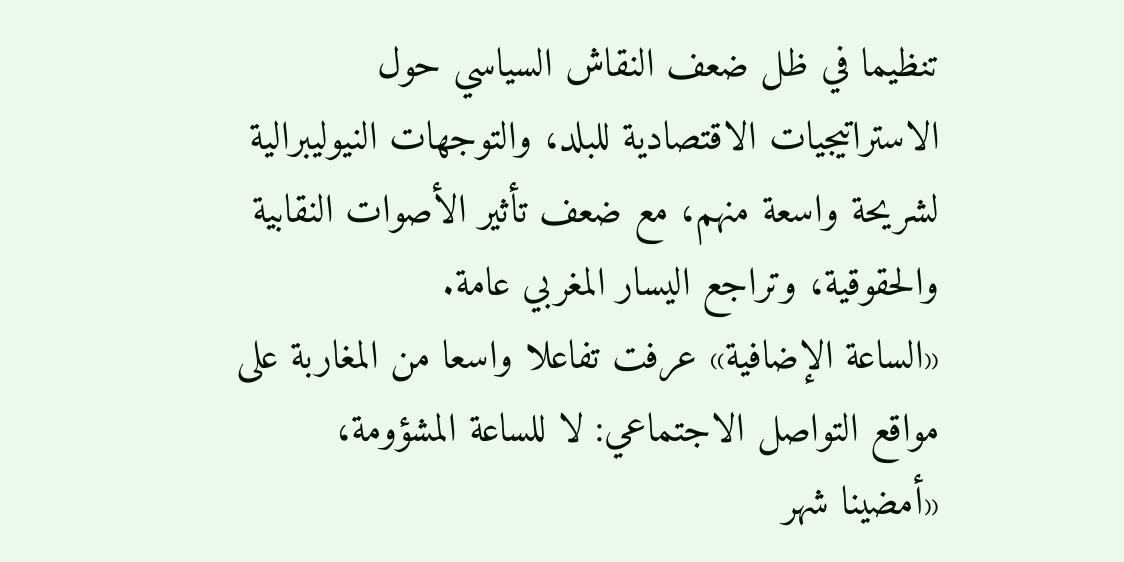تنظيما في ظل ضعف النقاش السياسي حول الاستراتيجيات الاقتصادية للبلد، والتوجهات النيوليبرالية لشريحة واسعة منهم، مع ضعف تأثير الأصوات النقابية والحقوقية، وتراجع اليسار المغربي عامة.
«الساعة الإضافية» عرفت تفاعلا واسعا من المغاربة على مواقع التواصل الاجتماعي: لا للساعة المشؤومة، «أمضينا شهر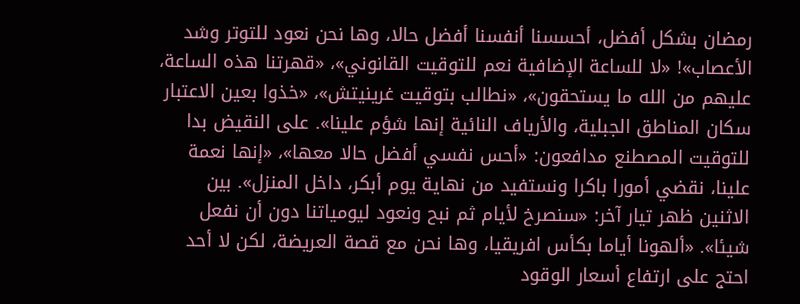رمضان بشكل أفضل، أحسسنا أنفسنا أفضل حالا، وها نحن نعود للتوتر وشد الأعصاب»! «لا للساعة الإضافية نعم للتوقيت القانوني»، «قهرتنا هذه الساعة، عليهم من الله ما يستحقون»، «نطالب بتوقيت غرينيتش»، «خذوا بعين الاعتبار سكان المناطق الجبلية، والأرياف النائية إنها شؤم علينا». على النقيض بدا للتوقيت المصطنع مدافعون: «أحس نفسي أفضل حالا معها»، «إنها نعمة علينا، نقضي أمورا باكرا ونستفيد من نهاية يوم أبكر، داخل المنزل». بين الاثنين ظهر تيار آخر: «سنصرخ لأيام ثم نبح ونعود ليومياتنا دون أن نفعل شيئا». «ألهونا أياما بكأس افريقيا، وها نحن مع قصة العريضة، لكن لا أحد احتج على ارتفاع أسعار الوقود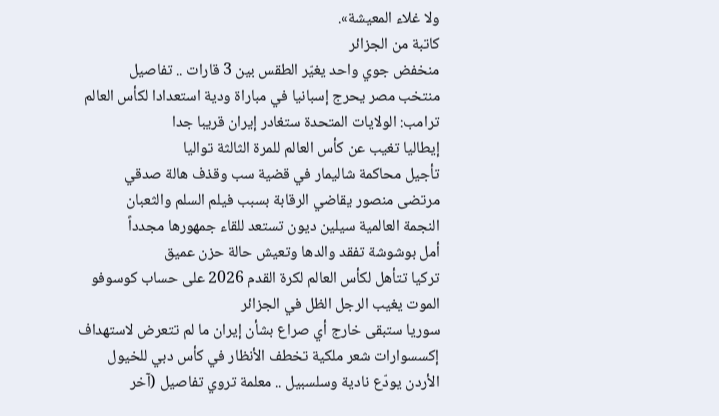ولا غلاء المعيشة».
كاتبة من الجزائر
منخفض جوي واحد يغيّر الطقس بين 3 قارات .. تفاصيل
منتخب مصر يحرج إسبانيا في مباراة ودية استعدادا لكأس العالم
ترامب: الولايات المتحدة ستغادر إيران قريبا جدا
إيطاليا تغيب عن كأس العالم للمرة الثالثة تواليا
تأجيل محاكمة شاليمار في قضية سب وقذف هالة صدقي
مرتضى منصور يقاضي الرقابة بسبب فيلم السلم والثعبان
النجمة العالمية سيلين ديون تستعد للقاء جمهورها مجدداً
أمل بوشوشة تفقد والدها وتعيش حالة حزن عميق
تركيا تتأهل لكأس العالم لكرة القدم 2026 على حساب كوسوفو
الموت يغيب الرجل الظل في الجزائر
سوريا ستبقى خارج أي صراع بشأن إيران ما لم تتعرض لاستهداف
إكسسوارات شعر ملكية تخطف الأنظار في كأس دبي للخيول
الأردن يودّع نادية وسلسبيل .. معلمة تروي تفاصيل (آخر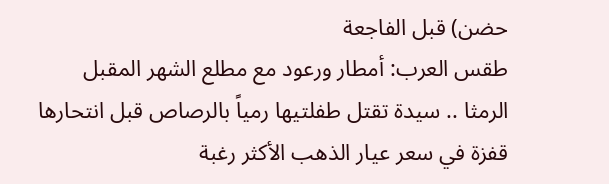حضن) قبل الفاجعة
طقس العرب: أمطار ورعود مع مطلع الشهر المقبل
الرمثا .. سيدة تقتل طفلتيها رمياً بالرصاص قبل انتحارها
قفزة في سعر عيار الذهب الأكثر رغبة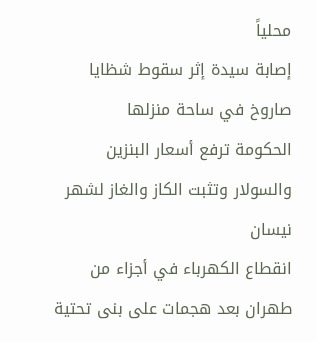محلياً
إصابة سيدة إثر سقوط شظايا صاروخ في ساحة منزلها
الحكومة ترفع أسعار البنزين والسولار وتثبت الكاز والغاز لشهر نيسان
انقطاع الكهرباء في أجزاء من طهران بعد هجمات على بنى تحتية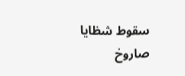سقوط شظايا صاروخ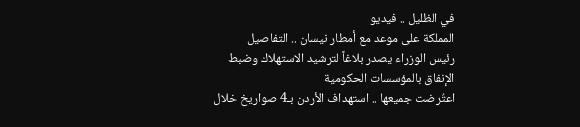في الظليل .. فيديو
المملكة على موعد مع أمطار نيسان .. التفاصيل
رئيس الوزراء يصدر بلاغاً لترشيد الاستهلاك وضبط الإنفاق بالمؤسسات الحكومية
اعتُرضت جميعها .. استهداف الأردن بـ4 صواريخ خلال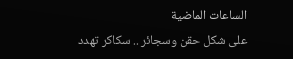الساعات الماضية
على شكل حقن وسجائر .. سكاكر تهدد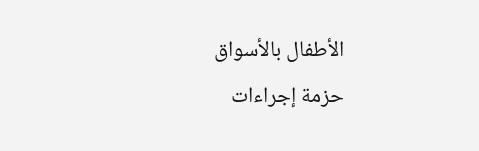الأطفال بالأسواق
حزمة إجراءات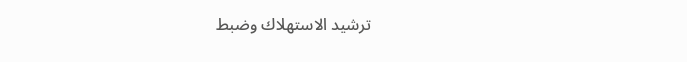ترشيد الاستهلاك وضبط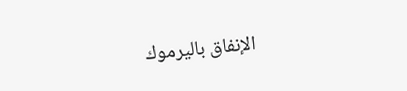الإنفاق باليرموك